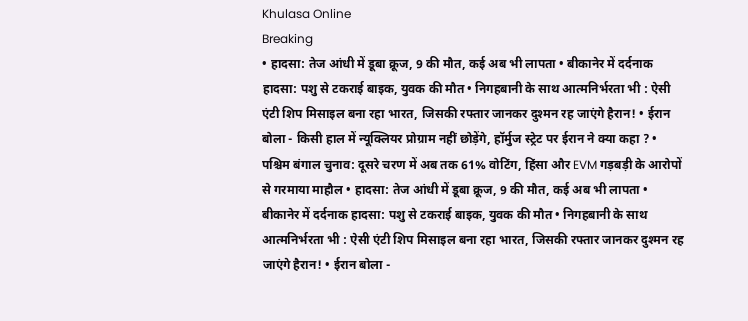Khulasa Online
Breaking
• हादसा: तेज आंधी में डूबा क्रूज, 9 की मौत, कई अब भी लापता • बीकानेर में दर्दनाक हादसा: पशु से टकराई बाइक, युवक की मौत • निगहबानी के साथ आत्मनिर्भरता भी : ऐसी एंटी शिप मिसाइल बना रहा भारत, जिसकी रफ्तार जानकर दुश्मन रह जाएंगे हैरान! • ईरान बोला - किसी हाल में न्यूक्लियर प्रोग्राम नहीं छोड़ेंगे, हॉर्मुज स्ट्रेट पर ईरान ने क्या कहा ? • पश्चिम बंगाल चुनाव: दूसरे चरण में अब तक 61% वोटिंग, हिंसा और EVM गड़बड़ी के आरोपों से गरमाया माहौल • हादसा: तेज आंधी में डूबा क्रूज, 9 की मौत, कई अब भी लापता • बीकानेर में दर्दनाक हादसा: पशु से टकराई बाइक, युवक की मौत • निगहबानी के साथ आत्मनिर्भरता भी : ऐसी एंटी शिप मिसाइल बना रहा भारत, जिसकी रफ्तार जानकर दुश्मन रह जाएंगे हैरान! • ईरान बोला -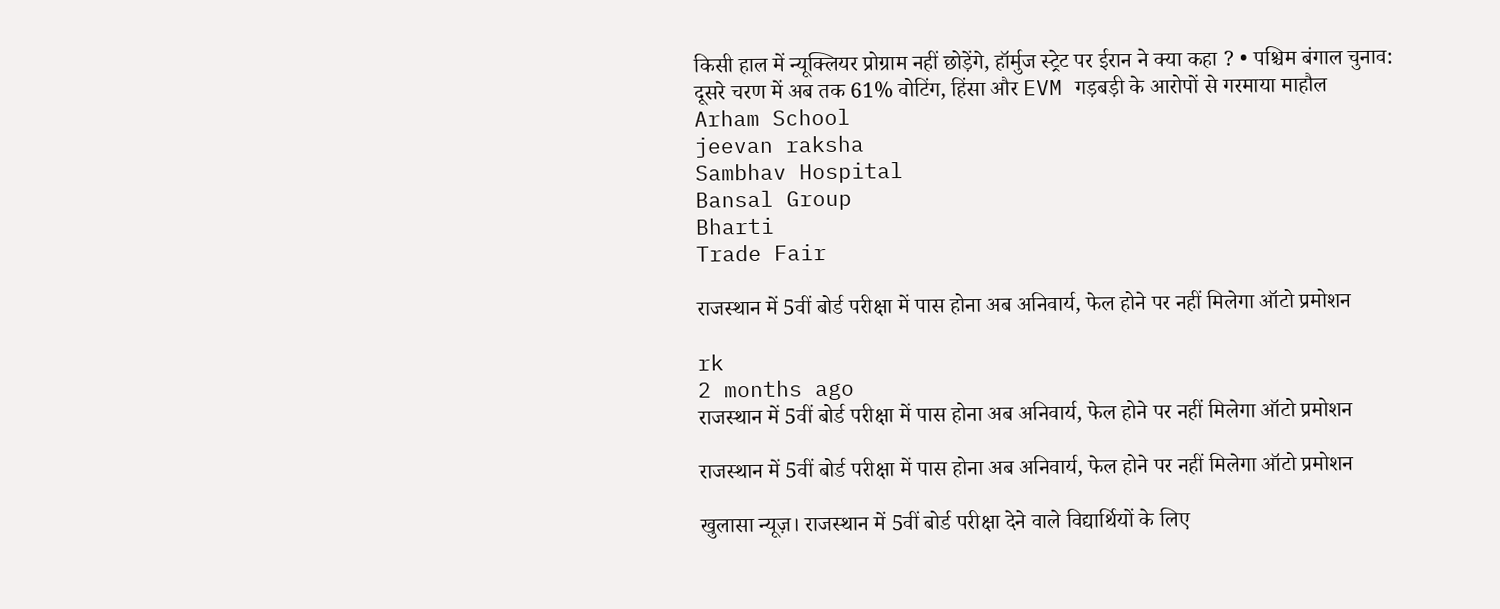किसी हाल में न्यूक्लियर प्रोग्राम नहीं छोड़ेंगे, हॉर्मुज स्ट्रेट पर ईरान ने क्या कहा ? • पश्चिम बंगाल चुनाव: दूसरे चरण में अब तक 61% वोटिंग, हिंसा और EVM गड़बड़ी के आरोपों से गरमाया माहौल
Arham School
jeevan raksha
Sambhav Hospital
Bansal Group
Bharti
Trade Fair

राजस्थान में 5वीं बोर्ड परीक्षा में पास होना अब अनिवार्य, फेल होने पर नहीं मिलेगा ऑटो प्रमोशन

rk
2 months ago
राजस्थान में 5वीं बोर्ड परीक्षा में पास होना अब अनिवार्य, फेल होने पर नहीं मिलेगा ऑटो प्रमोशन

राजस्थान में 5वीं बोर्ड परीक्षा में पास होना अब अनिवार्य, फेल होने पर नहीं मिलेगा ऑटो प्रमोशन

खुलासा न्यूज़। राजस्थान में 5वीं बोर्ड परीक्षा देने वाले विद्यार्थियों के लिए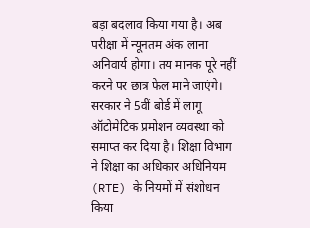बड़ा बदलाव किया गया है। अब परीक्षा में न्यूनतम अंक लाना अनिवार्य होगा। तय मानक पूरे नहीं करने पर छात्र फेल माने जाएंगे। सरकार ने 5वीं बोर्ड में लागू ऑटोमेटिक प्रमोशन व्यवस्था को समाप्त कर दिया है। शिक्षा विभाग ने शिक्षा का अधिकार अधिनियम (RTE) के नियमों में संशोधन किया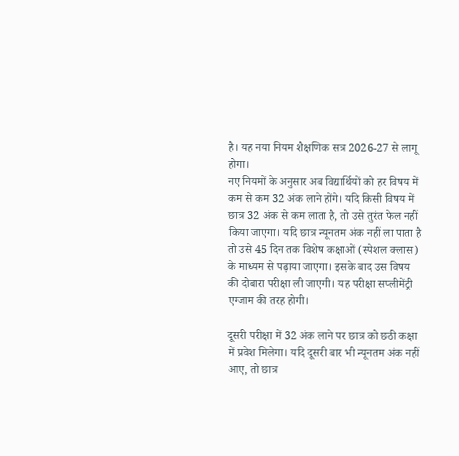है। यह नया नियम शैक्षणिक सत्र 2026-27 से लागू होगा।
नए नियमों के अनुसार अब विद्यार्थियों को हर विषय में कम से कम 32 अंक लाने होंगे। यदि किसी विषय में छात्र 32 अंक से कम लाता है, तो उसे तुरंत फेल नहीं किया जाएगा। यदि छात्र न्यूनतम अंक नहीं ला पाता है तो उसे 45 दिन तक विशेष कक्षाओं (स्पेशल क्लास) के माध्यम से पढ़ाया जाएगा। इसके बाद उस विषय की दोबारा परीक्षा ली जाएगी। यह परीक्षा सप्लीमेंट्री एग्जाम की तरह होगी।

दूसरी परीक्षा में 32 अंक लाने पर छात्र को छठी कक्षा में प्रवेश मिलेगा। यदि दूसरी बार भी न्यूनतम अंक नहीं आए, तो छात्र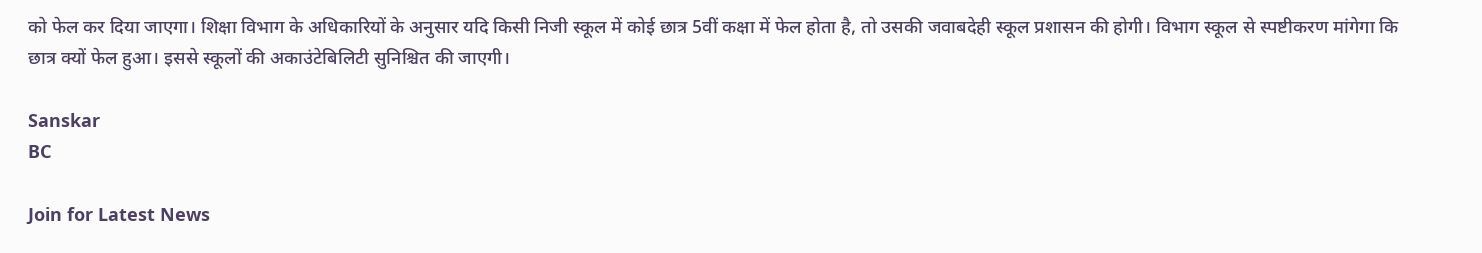को फेल कर दिया जाएगा। शिक्षा विभाग के अधिकारियों के अनुसार यदि किसी निजी स्कूल में कोई छात्र 5वीं कक्षा में फेल होता है, तो उसकी जवाबदेही स्कूल प्रशासन की होगी। विभाग स्कूल से स्पष्टीकरण मांगेगा कि छात्र क्यों फेल हुआ। इससे स्कूलों की अकाउंटेबिलिटी सुनिश्चित की जाएगी।

Sanskar
BC

Join for Latest News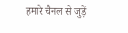हमारे चैनल से जुड़ें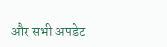और सभी अपडेट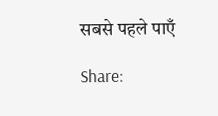सबसे पहले पाएँ

Share: